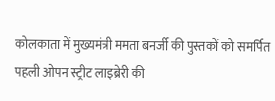कोलकाता में मुख्यमंत्री ममता बनर्जी की पुस्तकों को समर्पित पहली ओपन स्ट्रीट लाइब्रेरी की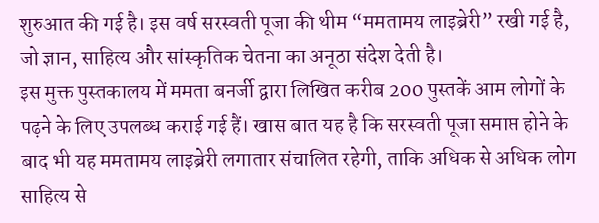शुरुआत की गई है। इस वर्ष सरस्वती पूजा की थीम “ममतामय लाइब्रेरी” रखी गई है, जो ज्ञान, साहित्य और सांस्कृतिक चेतना का अनूठा संदेश देती है।
इस मुक्त पुस्तकालय में ममता बनर्जी द्वारा लिखित करीब 200 पुस्तकें आम लोगों के पढ़ने के लिए उपलब्ध कराई गई हैं। खास बात यह है कि सरस्वती पूजा समाप्त होने के बाद भी यह ममतामय लाइब्रेरी लगातार संचालित रहेगी, ताकि अधिक से अधिक लोग साहित्य से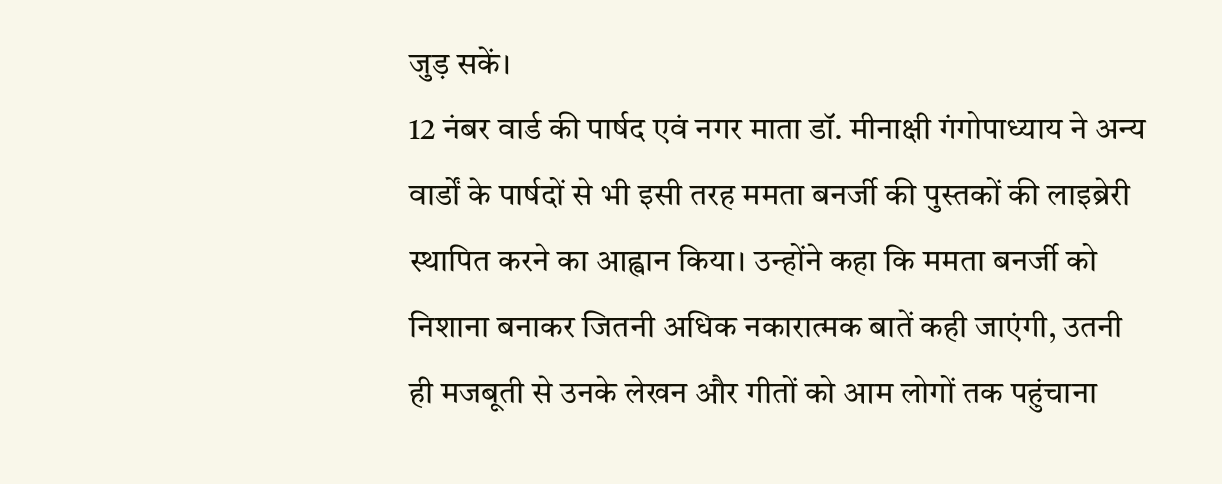जुड़ सकें।
12 नंबर वार्ड की पार्षद एवं नगर माता डॉ. मीनाक्षी गंगोपाध्याय ने अन्य वार्डों के पार्षदों से भी इसी तरह ममता बनर्जी की पुस्तकों की लाइब्रेरी स्थापित करने का आह्वान किया। उन्होंने कहा कि ममता बनर्जी को निशाना बनाकर जितनी अधिक नकारात्मक बातें कही जाएंगी, उतनी ही मजबूती से उनके लेखन और गीतों को आम लोगों तक पहुंचाना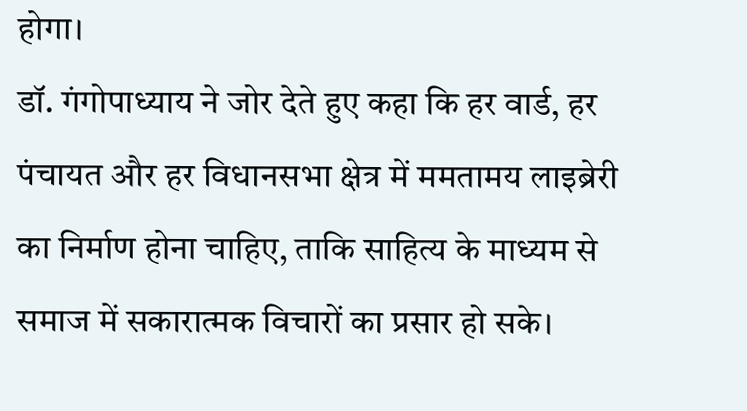होगा।
डॉ. गंगोपाध्याय ने जोर देते हुए कहा कि हर वार्ड, हर पंचायत और हर विधानसभा क्षेत्र में ममतामय लाइब्रेरी का निर्माण होना चाहिए, ताकि साहित्य के माध्यम से समाज में सकारात्मक विचारों का प्रसार हो सके।